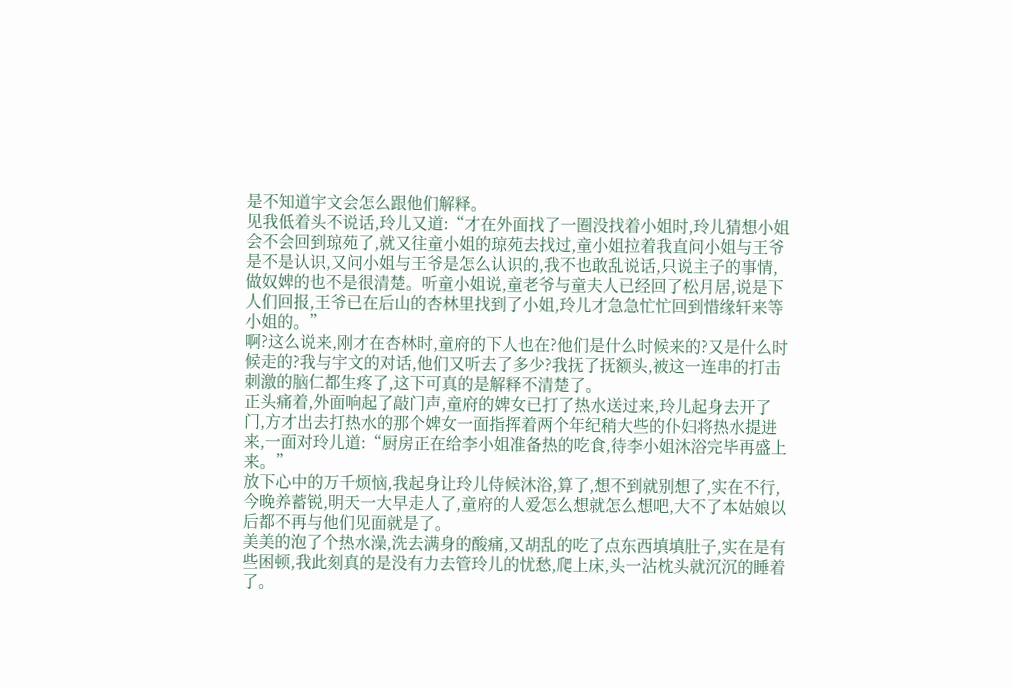是不知道宇文会怎么跟他们解释。
见我低着头不说话,玲儿又道:“才在外面找了一圈没找着小姐时,玲儿猜想小姐会不会回到琼苑了,就又往童小姐的琼苑去找过,童小姐拉着我直问小姐与王爷是不是认识,又问小姐与王爷是怎么认识的,我不也敢乱说话,只说主子的事情,做奴婢的也不是很清楚。听童小姐说,童老爷与童夫人已经回了松月居,说是下人们回报,王爷已在后山的杏林里找到了小姐,玲儿才急急忙忙回到惜缘轩来等小姐的。”
啊?这么说来,刚才在杏林时,童府的下人也在?他们是什么时候来的?又是什么时候走的?我与宇文的对话,他们又听去了多少?我抚了抚额头,被这一连串的打击刺激的脑仁都生疼了,这下可真的是解释不清楚了。
正头痛着,外面响起了敲门声,童府的婢女已打了热水送过来,玲儿起身去开了门,方才出去打热水的那个婢女一面指挥着两个年纪稍大些的仆妇将热水提进来,一面对玲儿道:“厨房正在给李小姐准备热的吃食,待李小姐沐浴完毕再盛上来。”
放下心中的万千烦恼,我起身让玲儿侍候沐浴,算了,想不到就别想了,实在不行,今晚养蓄锐,明天一大早走人了,童府的人爱怎么想就怎么想吧,大不了本姑娘以后都不再与他们见面就是了。
美美的泡了个热水澡,洗去满身的酸痛,又胡乱的吃了点东西填填肚子,实在是有些困顿,我此刻真的是没有力去管玲儿的忧愁,爬上床,头一沾枕头就沉沉的睡着了。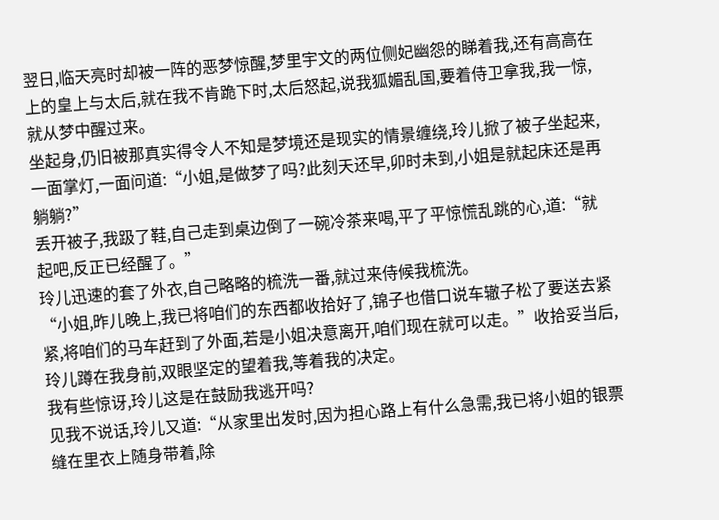翌日,临天亮时却被一阵的恶梦惊醒,梦里宇文的两位侧妃幽怨的睇着我,还有高高在上的皇上与太后,就在我不肯跪下时,太后怒起,说我狐媚乱国,要着侍卫拿我,我一惊,就从梦中醒过来。
坐起身,仍旧被那真实得令人不知是梦境还是现实的情景缠绕,玲儿掀了被子坐起来,一面掌灯,一面问道:“小姐,是做梦了吗?此刻天还早,卯时未到,小姐是就起床还是再躺躺?”
丢开被子,我趿了鞋,自己走到桌边倒了一碗冷茶来喝,平了平惊慌乱跳的心,道:“就起吧,反正已经醒了。”
玲儿迅速的套了外衣,自己略略的梳洗一番,就过来侍候我梳洗。
“小姐,昨儿晚上,我已将咱们的东西都收拾好了,锦子也借口说车辙子松了要送去紧紧,将咱们的马车赶到了外面,若是小姐决意离开,咱们现在就可以走。”收拾妥当后,玲儿蹲在我身前,双眼坚定的望着我,等着我的决定。
我有些惊讶,玲儿这是在鼓励我逃开吗?
见我不说话,玲儿又道:“从家里出发时,因为担心路上有什么急需,我已将小姐的银票缝在里衣上随身带着,除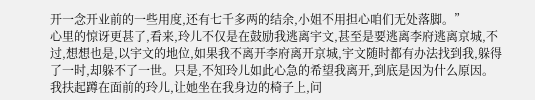开一念开业前的一些用度,还有七千多两的结余,小姐不用担心咱们无处落脚。”
心里的惊讶更甚了,看来,玲儿不仅是在鼓励我逃离宇文,甚至是要逃离李府逃离京城,不过,想想也是,以宇文的地位,如果我不离开李府离开京城,宇文随时都有办法找到我,躲得了一时,却躲不了一世。只是,不知玲儿如此心急的希望我离开,到底是因为什么原因。
我扶起蹲在面前的玲儿,让她坐在我身边的椅子上,问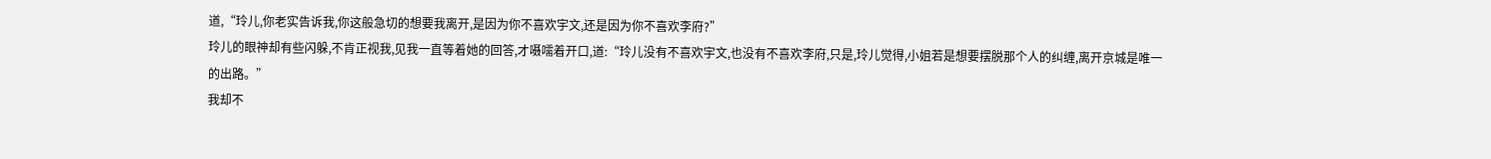道,“玲儿,你老实告诉我,你这般急切的想要我离开,是因为你不喜欢宇文,还是因为你不喜欢李府?”
玲儿的眼神却有些闪躲,不肯正视我,见我一直等着她的回答,才嗫嚅着开口,道:“玲儿没有不喜欢宇文,也没有不喜欢李府,只是,玲儿觉得,小姐若是想要摆脱那个人的纠缠,离开京城是唯一的出路。”
我却不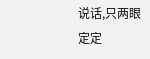说话,只两眼定定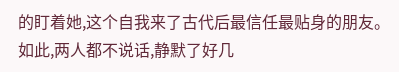的盯着她,这个自我来了古代后最信任最贴身的朋友。
如此,两人都不说话,静默了好几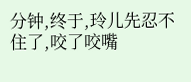分钟,终于,玲儿先忍不住了,咬了咬嘴